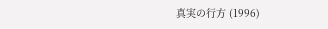真実の行方 (1996)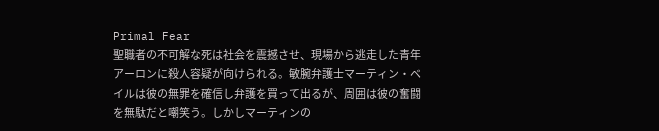Primal Fear
聖職者の不可解な死は社会を震撼させ、現場から逃走した青年アーロンに殺人容疑が向けられる。敏腕弁護士マーティン・ベイルは彼の無罪を確信し弁護を買って出るが、周囲は彼の奮闘を無駄だと嘲笑う。しかしマーティンの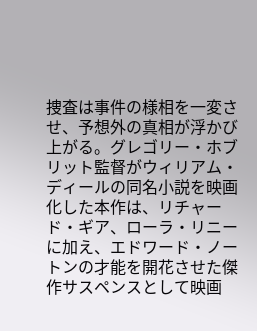捜査は事件の様相を一変させ、予想外の真相が浮かび上がる。グレゴリー・ホブリット監督がウィリアム・ディールの同名小説を映画化した本作は、リチャード・ギア、ローラ・リニーに加え、エドワード・ノートンの才能を開花させた傑作サスペンスとして映画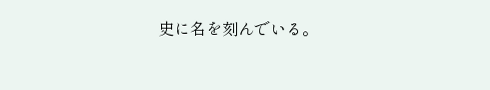史に名を刻んでいる。